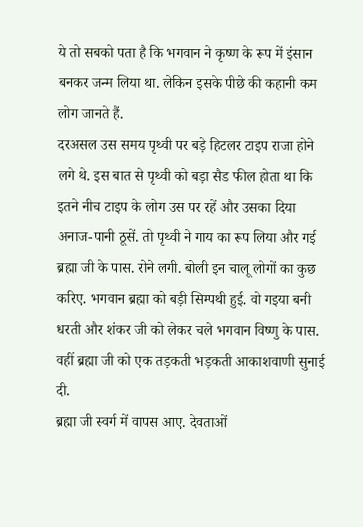ये तो सबको पता है कि भगवान ने कृष्ण के रूप में इंसान बनकर जन्म लिया था. लेकिन इसके पीछे की कहानी कम लोग जानते हैं.
दरअसल उस समय पृथ्वी पर बड़े हिटलर टाइप राजा होने लगे थे. इस बात से पृथ्वी को बड़ा सैड फील होता था कि इतने नीच टाइप के लोग उस पर रहें और उसका दिया अनाज-पानी ठूसें. तो पृथ्वी ने गाय का रूप लिया और गई ब्रह्मा जी के पास. रोने लगी. बोली इन चालू लोगों का कुछ करिए. भगवान ब्रह्मा को बड़ी सिम्पथी हुई. वो गइया बनी धरती और शंकर जी को लेकर चले भगवान विष्णु के पास. वहीं ब्रह्मा जी को एक तड़कती भड़कती आकाशवाणी सुनाई दी.
ब्रह्मा जी स्वर्ग में वापस आए. देवताओं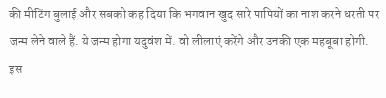की मीटिंग बुलाई और सबको कह दिया कि भगवान खुद सारे पापियों का नाश करने धरती पर जन्म लेने वाले हैं. ये जन्म होगा यदुवंश में. वो लीलाएं करेंगे और उनकी एक महबूबा होगी. इस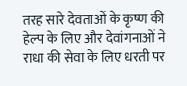तरह सारे देवताओं के कृष्ण की हेल्प के लिए और देवांगनाओं ने राधा की सेवा के लिए धरती पर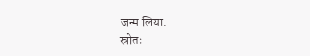जन्म लिया.
स्रोतः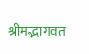श्रीमद्भागवत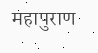महापुराण